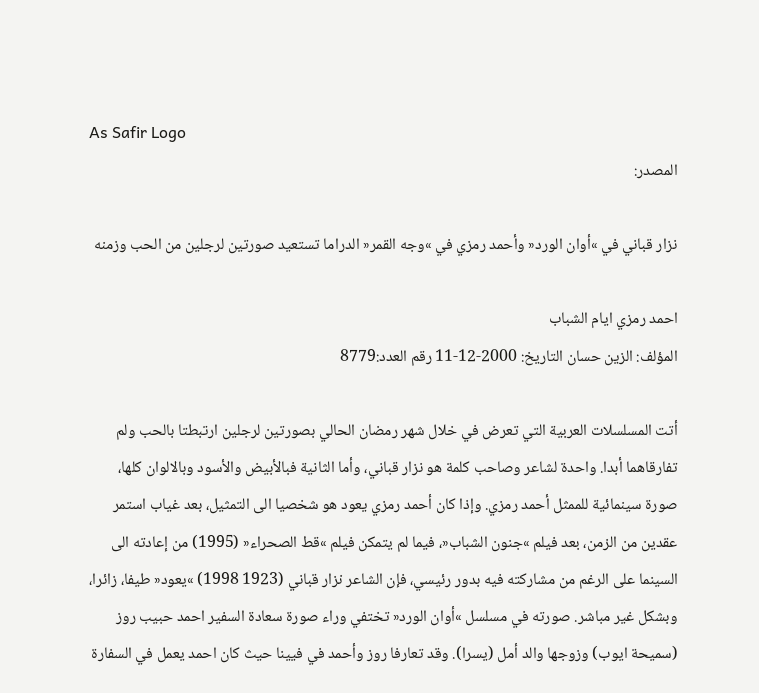As Safir Logo
المصدر:

نزار قباني في »أوان الورد« وأحمد رمزي في »وجه القمر« الدراما تستعيد صورتين لرجلين من الحب وزمنه

احمد رمزي ايام الشباب
المؤلف: الزين حسان التاريخ: 2000-12-11 رقم العدد:8779

أتت المسلسلات العربية التي تعرض في خلال شهر رمضان الحالي بصورتين لرجلين ارتبطتا بالحب ولم تفارقاهما أبدا. واحدة لشاعر وصاحب كلمة هو نزار قباني، وأما الثانية فبالأبيض والأسود وبالالوان كلها، صورة سينمائية للممثل أحمد رمزي. وإذا كان أحمد رمزي يعود هو شخصيا الى التمثيل، بعد غياب استمر عقدين من الزمن، بعد فيلم »جنون الشباب«، فيما لم يتمكن فيلم »قط الصحراء« (1995) من إعادته الى السينما على الرغم من مشاركته فيه بدور رئيسي، فإن الشاعر نزار قباني (1923 1998) »يعود« طيفا، زائرا، وبشكل غير مباشر. صورته في مسلسل »أوان الورد« تختفي وراء صورة سعادة السفير احمد حبيب روز (سميحة ايوب) وزوجها والد أمل (يسرا). وقد تعارفا روز وأحمد في فيينا حيث كان احمد يعمل في السفارة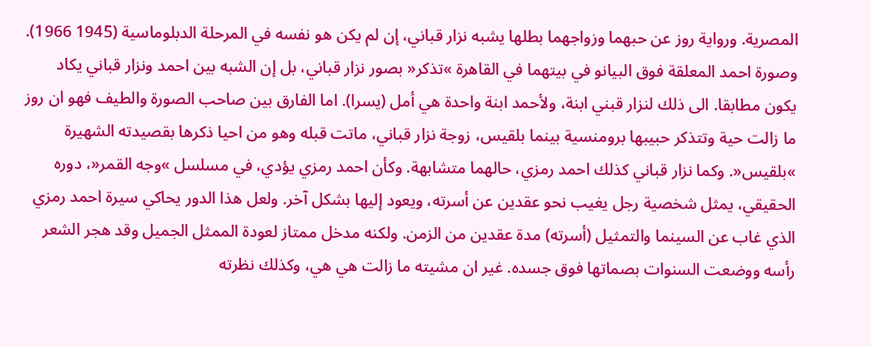المصرية. ورواية روز عن حبهما وزواجهما بطلها يشبه نزار قباني، إن لم يكن هو نفسه في المرحلة الدبلوماسية (1945 1966). وصورة احمد المعلقة فوق البيانو في بيتهما في القاهرة »تذكر« بصور نزار قباني، بل إن الشبه بين احمد ونزار قباني يكاد يكون مطابقا. الى ذلك لنزار قبني ابنة، ولأحمد ابنة واحدة هي أمل (يسرا). اما الفارق بين صاحب الصورة والطيف فهو ان روز ما زالت حية وتتذكر حبيبها برومنسية بينما بلقيس، زوجة نزار قباني، ماتت قبله وهو من احيا ذكرها بقصيدته الشهيرة »بلقيس«. وكما نزار قباني كذلك احمد رمزي، حالهما متشابهة. وكأن احمد رمزي يؤدي، في مسلسل »وجه القمر«، دوره الحقيقي، يمثل شخصية رجل يغيب نحو عقدين عن أسرته، ويعود إليها بشكل آخر. ولعل هذا الدور يحاكي سيرة احمد رمزي الذي غاب عن السينما والتمثيل (أسرته) مدة عقدين من الزمن. ولكنه مدخل ممتاز لعودة الممثل الجميل وقد هجر الشعر رأسه ووضعت السنوات بصماتها فوق جسده. غير ان مشيته ما زالت هي هي، وكذلك نظرته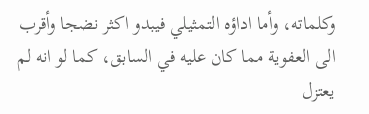وكلماته، وأما اداؤه التمثيلي فيبدو اكثر نضجا وأقرب الى العفوية مما كان عليه في السابق، كما لو انه لم يعتزل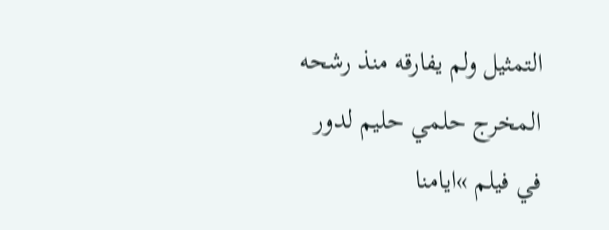التمثيل ولم يفارقه منذ رشحه المخرج حلمي حليم لدور في فيلم »ايامنا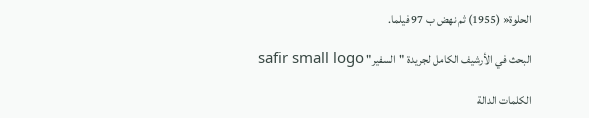الحلوة« (1955) ثم نهض ب 97 فيلما.

البحث في الأرشيف الكامل لجريدة "السفير" safir small logo

الكلمات الدالة